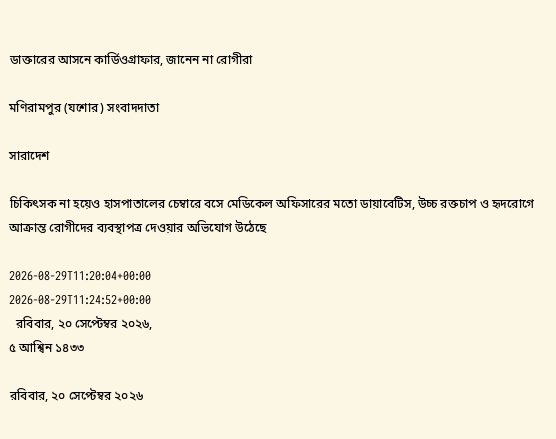ডাক্তারের আসনে কার্ডিওগ্রাফার, জানেন না রোগীরা

মণিরামপুর (যশোর) সংবাদদাতা

সারাদেশ

চিকিৎসক না হয়েও হাসপাতালের চেম্বারে বসে মেডিকেল অফিসারের মতো ডায়াবেটিস, উচ্চ রক্তচাপ ও হৃদরোগে আক্রান্ত রোগীদের ব্যবস্থাপত্র দেওয়ার অভিযোগ উঠেছে

2026-08-29T11:20:04+00:00
2026-08-29T11:24:52+00:00
  রবিবার, ২০ সেপ্টেম্বর ২০২৬,
৫ আশ্বিন ১৪৩৩

রবিবার, ২০ সেপ্টেম্বর ২০২৬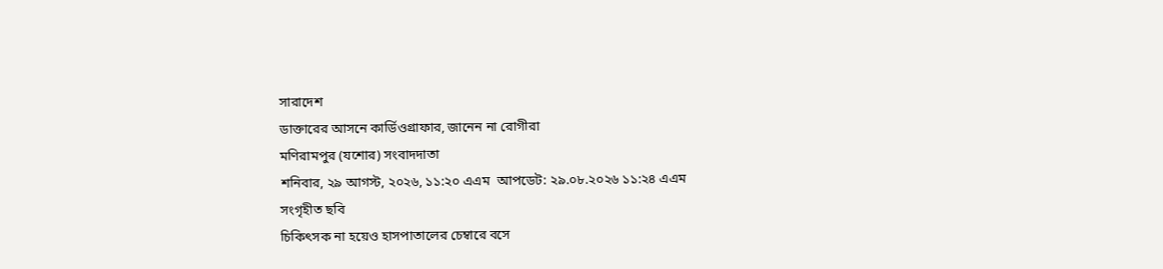সারাদেশ
ডাক্তারের আসনে কার্ডিওগ্রাফার, জানেন না রোগীরা
মণিরামপুর (যশোর) সংবাদদাতা
শনিবার, ২৯ আগস্ট, ২০২৬, ১১:২০ এএম  আপডেট: ২৯.০৮.২০২৬ ১১:২৪ এএম
সংগৃহীত ছবি
চিকিৎসক না হয়েও হাসপাতালের চেম্বারে বসে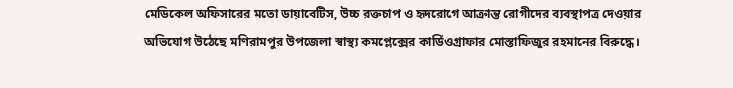মেডিকেল অফিসারের মতো ডায়াবেটিস, উচ্চ রক্তচাপ ও হৃদরোগে আক্রান্ত রোগীদের ব্যবস্থাপত্র দেওয়ার অভিযোগ উঠেছে মণিরামপুর উপজেলা স্বাস্থ্য কমপ্লেক্সের কার্ডিওগ্রাফার মোস্তাফিজুর রহমানের বিরুদ্ধে।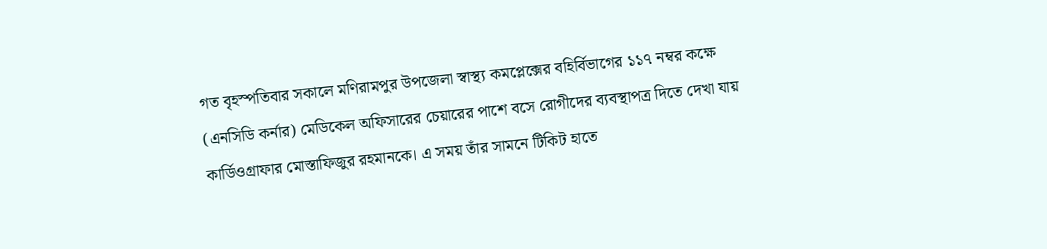গত বৃহস্পতিবার সকালে মণিরামপুর উপজেলা স্বাস্থ্য কমপ্লেক্সের বহির্বিভাগের ১১৭ নম্বর কক্ষে (এনসিডি কর্নার) মেডিকেল অফিসারের চেয়ারের পাশে বসে রোগীদের ব্যবস্থাপত্র দিতে দেখা যায় কার্ডিওগ্রাফার মোস্তাফিজুর রহমানকে। এ সময় তাঁর সামনে টিকিট হাতে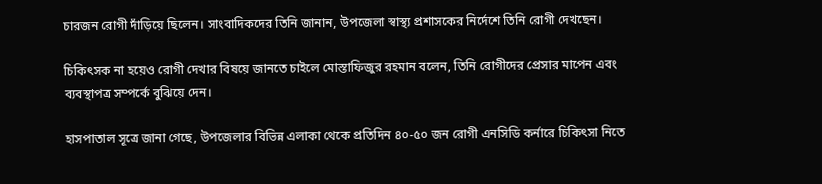চারজন রোগী দাঁড়িয়ে ছিলেন। সাংবাদিকদের তিনি জানান, উপজেলা স্বাস্থ্য প্রশাসকের নির্দেশে তিনি রোগী দেখছেন।

চিকিৎসক না হয়েও রোগী দেখার বিষয়ে জানতে চাইলে মোস্তাফিজুর রহমান বলেন, তিনি রোগীদের প্রেসার মাপেন এবং ব্যবস্থাপত্র সম্পর্কে বুঝিয়ে দেন।

হাসপাতাল সূত্রে জানা গেছে, উপজেলার বিভিন্ন এলাকা থেকে প্রতিদিন ৪০-৫০ জন রোগী এনসিডি কর্নারে চিকিৎসা নিতে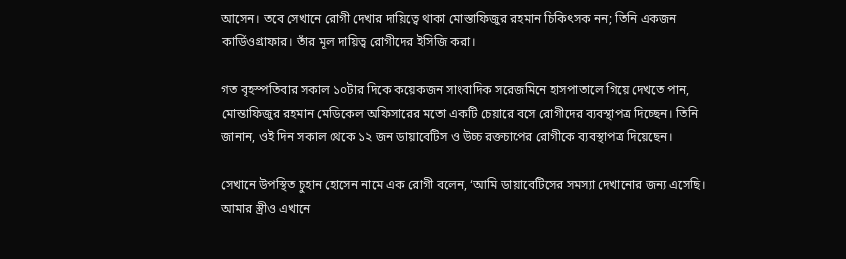আসেন। তবে সেখানে রোগী দেখার দায়িত্বে থাকা মোস্তাফিজুর রহমান চিকিৎসক নন; তিনি একজন কার্ডিওগ্রাফার। তাঁর মূল দায়িত্ব রোগীদের ইসিজি করা।

গত বৃহস্পতিবার সকাল ১০টার দিকে কয়েকজন সাংবাদিক সরেজমিনে হাসপাতালে গিয়ে দেখতে পান, মোস্তাফিজুর রহমান মেডিকেল অফিসারের মতো একটি চেয়ারে বসে রোগীদের ব্যবস্থাপত্র দিচ্ছেন। তিনি জানান, ওই দিন সকাল থেকে ১২ জন ডায়াবেটিস ও উচ্চ রক্তচাপের রোগীকে ব্যবস্থাপত্র দিয়েছেন।

সেখানে উপস্থিত চুহান হোসেন নামে এক রোগী বলেন, ‘আমি ডায়াবেটিসের সমস্যা দেখানোর জন্য এসেছি। আমার স্ত্রীও এখানে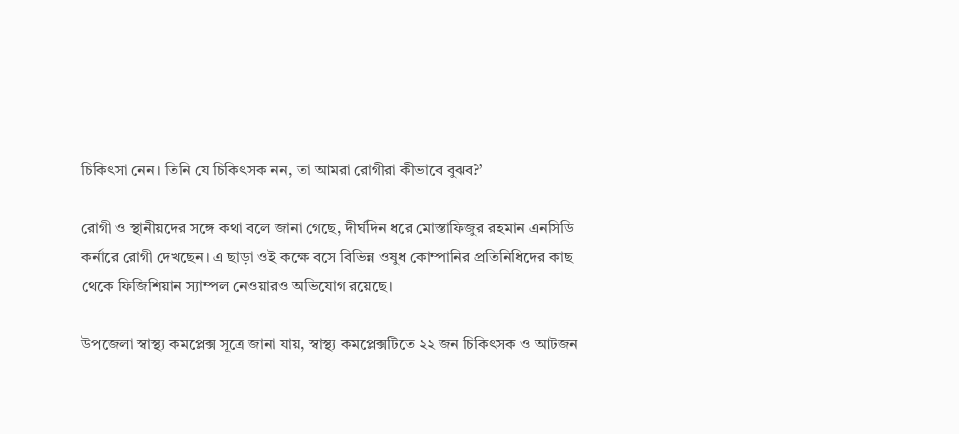চিকিৎসা নেন। তিনি যে চিকিৎসক নন, তা আমরা রোগীরা কীভাবে বুঝব?’

রোগী ও স্থানীয়দের সঙ্গে কথা বলে জানা গেছে, দীর্ঘদিন ধরে মোস্তাফিজুর রহমান এনসিডি কর্নারে রোগী দেখছেন। এ ছাড়া ওই কক্ষে বসে বিভিন্ন ওষুধ কোম্পানির প্রতিনিধিদের কাছ থেকে ফিজিশিয়ান স্যাম্পল নেওয়ারও অভিযোগ রয়েছে।

উপজেলা স্বাস্থ্য কমপ্লেক্স সূত্রে জানা যায়, স্বাস্থ্য কমপ্লেক্সটিতে ২২ জন চিকিৎসক ও আটজন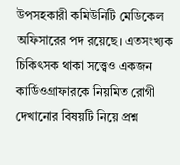উপসহকারী কমিউনিটি মেডিকেল অফিসারের পদ রয়েছে। এতসংখ্যক চিকিৎসক থাকা সত্ত্বেও একজন কার্ডিওগ্রাফারকে নিয়মিত রোগী দেখানোর বিষয়টি নিয়ে প্রশ্ন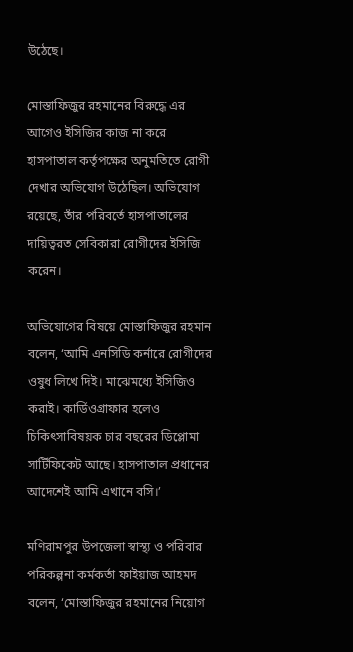উঠেছে।

মোস্তাফিজুর রহমানের বিরুদ্ধে এর আগেও ইসিজির কাজ না করে হাসপাতাল কর্তৃপক্ষের অনুমতিতে রোগী দেখার অভিযোগ উঠেছিল। অভিযোগ রয়েছে, তাঁর পরিবর্তে হাসপাতালের দায়িত্বরত সেবিকারা রোগীদের ইসিজি করেন।

অভিযোগের বিষয়ে মোস্তাফিজুর রহমান বলেন, ‘আমি এনসিডি কর্নারে রোগীদের ওষুধ লিখে দিই। মাঝেমধ্যে ইসিজিও করাই। কার্ডিওগ্রাফার হলেও চিকিৎসাবিষয়ক চার বছরের ডিপ্লোমা সার্টিফিকেট আছে। হাসপাতাল প্রধানের আদেশেই আমি এখানে বসি।’

মণিরামপুর উপজেলা স্বাস্থ্য ও পরিবার পরিকল্পনা কর্মকর্তা ফাইয়াজ আহমদ বলেন, ‘মোস্তাফিজুর রহমানের নিয়োগ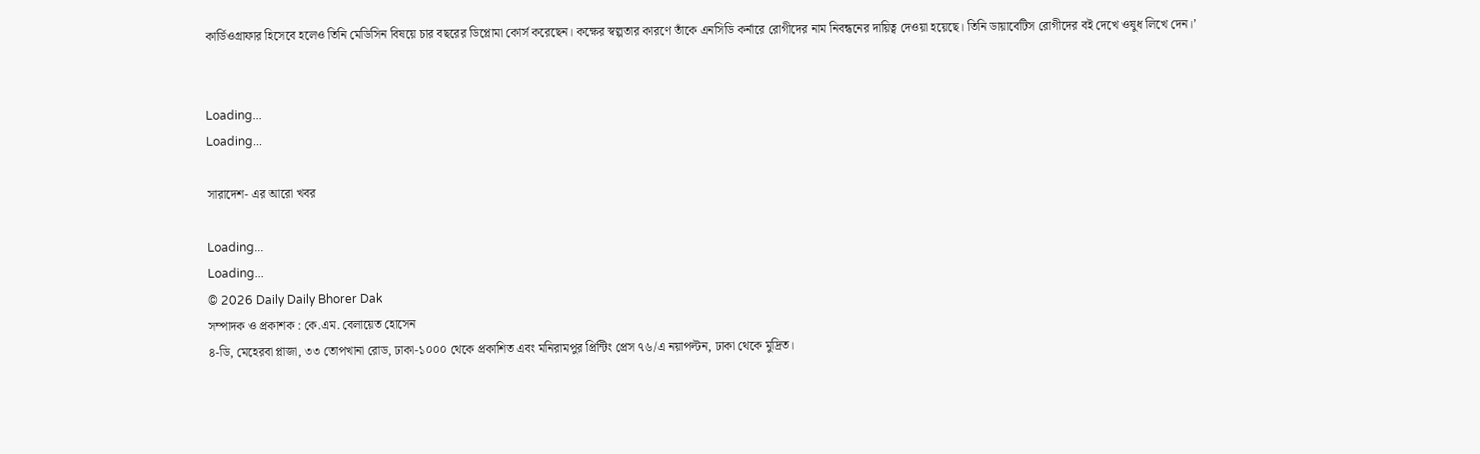কার্ডিওগ্রাফার হিসেবে হলেও তিনি মেডিসিন বিষয়ে চার বছরের ডিপ্লোমা কোর্স করেছেন। কক্ষের স্বল্পতার কারণে তাঁকে এনসিডি কর্নারে রোগীদের নাম নিবন্ধনের দায়িত্ব দেওয়া হয়েছে। তিনি ডায়াবেটিস রোগীদের বই দেখে ওষুধ লিখে দেন।’


Loading...
Loading...

সারাদেশ- এর আরো খবর

Loading...
Loading...
© 2026 Daily Daily Bhorer Dak
সম্পাদক ও প্রকাশক : কে.এম. বেলায়েত হোসেন
৪-ডি, মেহেরবা প্লাজা, ৩৩ তোপখানা রোড, ঢাকা-১০০০ থেকে প্রকাশিত এবং মনিরামপুর প্রিন্টিং প্রেস ৭৬/এ নয়াপল্টন, ঢাকা থেকে মুদ্রিত।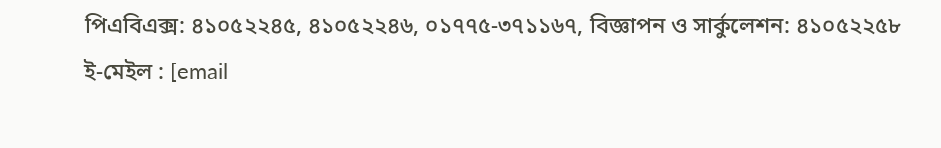পিএবিএক্স: ৪১০৫২২৪৫, ৪১০৫২২৪৬, ০১৭৭৫-৩৭১১৬৭, বিজ্ঞাপন ও সার্কুলেশন: ৪১০৫২২৫৮
ই-মেইল : [email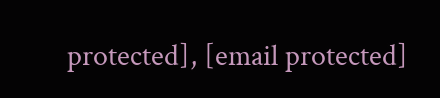protected], [email protected]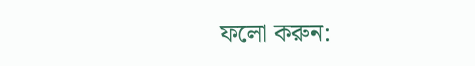ফলো করুন: